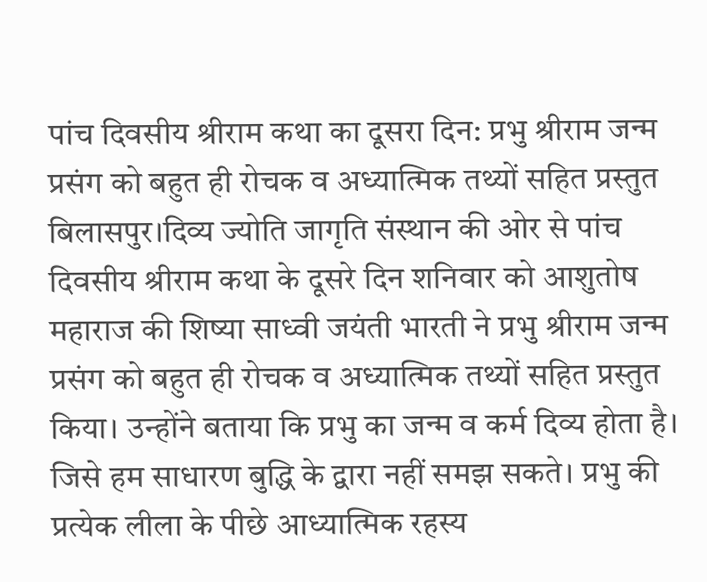पांच दिवसीय श्रीराम कथा का दूसरा दिन: प्रभु श्रीराम जन्म प्रसंग को बहुत ही रोचक व अध्यात्मिक तथ्यों सहित प्रस्तुत
बिलासपुर।दिव्य ज्योति जागृति संस्थान की ओर से पांच दिवसीय श्रीराम कथा के दूसरे दिन शनिवार को आशुतोष महाराज की शिष्या साध्वी जयंती भारती ने प्रभु श्रीराम जन्म प्रसंग को बहुत ही रोचक व अध्यात्मिक तथ्यों सहित प्रस्तुत किया। उन्होंने बताया कि प्रभु का जन्म व कर्म दिव्य होता है। जिसे हम साधारण बुद्धि के द्वारा नहीं समझ सकते। प्रभु की प्रत्येक लीला के पीछे आध्यात्मिक रहस्य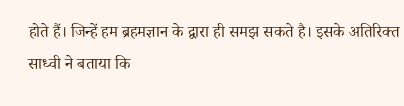होते हैं। जिन्हें हम ब्रहमज्ञान के द्वारा ही समझ सकते है। इसके अतिरिक्त साध्वी ने बताया कि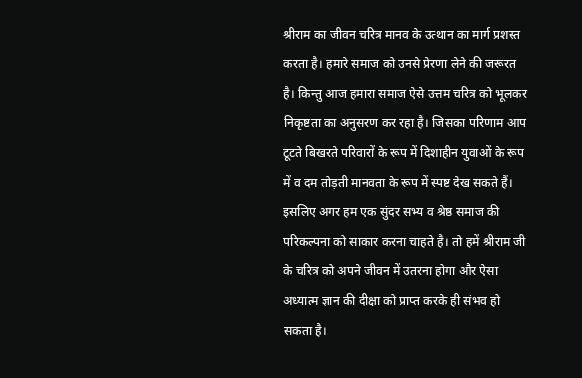श्रीराम का जीवन चरित्र मानव के उत्थान का मार्ग प्रशस्त करता है। हमारे समाज को उनसे प्रेरणा लेने की जरूरत है। किन्तु आज हमारा समाज ऐसे उत्तम चरित्र को भूलकर निकृष्टता का अनुसरण कर रहा है। जिसका परिणाम आप टूटते बिखरते परिवारों के रूप में दिशाहीन युवाओं के रूप में व दम तोड़ती मानवता के रूप में स्पष्ट देख सकते हैं। इसलिए अगर हम एक सुंदर सभ्य व श्रेष्ठ समाज की परिकल्पना को साकार करना चाहते है। तो हमें श्रीराम जी के चरित्र को अपने जीवन में उतरना होगा और ऐसा अध्यात्म ज्ञान की दीक्षा को प्राप्त करके ही संभव हो सकता है।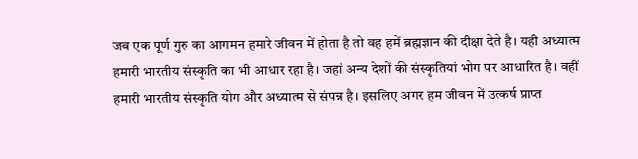जब एक पूर्ण गुरु का आगमन हमारे जीवन में होता है तो वह हमें ब्रह्मज्ञान की दीक्षा देते है। यही अध्यात्म हमारी भारतीय संस्कृति का भी आधार रहा है। जहां अन्य देशों की संस्कृतियां भोग पर आधारित है। वहीं हमारी भारतीय संस्कृति योग और अध्यात्म से संपन्न है। इसलिए अगर हम जीवन में उत्कर्ष प्राप्त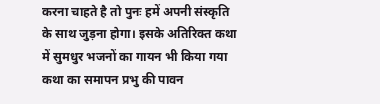करना चाहते है तो पुनः हमें अपनी संस्कृति के साथ जुड़ना होगा। इसके अतिरिक्त कथा में सुमधुर भजनों का गायन भी किया गया कथा का समापन प्रभु की पावन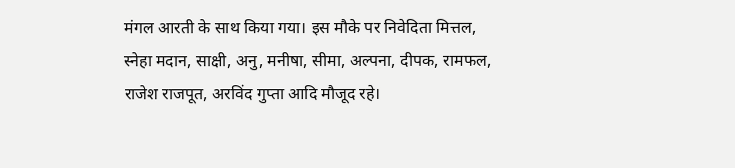मंगल आरती के साथ किया गया। इस मौके पर निवेदिता मित्तल, स्नेहा मदान, साक्षी, अनु, मनीषा, सीमा, अल्पना, दीपक, रामफल, राजेश राजपूत, अरविंद गुप्ता आदि मौजूद रहे।